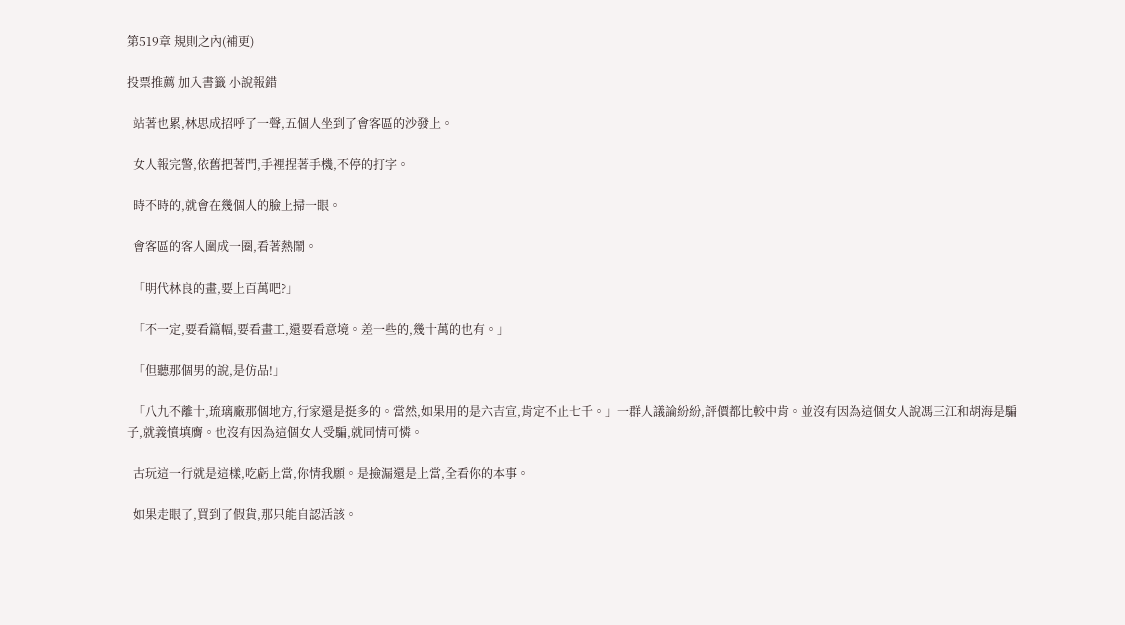第519章 規則之內(補更)

投票推薦 加入書籤 小說報錯

  站著也累,林思成招呼了一聲,五個人坐到了會客區的沙發上。

  女人報完警,依舊把著門,手裡捏著手機,不停的打字。

  時不時的,就會在幾個人的臉上掃一眼。

  會客區的客人圍成一圈,看著熱鬧。

  「明代林良的畫,要上百萬吧?」

  「不一定,要看篇幅,要看畫工,還要看意境。差一些的,幾十萬的也有。」

  「但聽那個男的說,是仿品!」

  「八九不離十,琉璃廠那個地方,行家還是挺多的。當然,如果用的是六吉宣,肯定不止七千。」一群人議論紛紛,評價都比較中肯。並沒有因為這個女人說馮三江和胡海是騙子,就義憤填膺。也沒有因為這個女人受騙,就同情可憐。

  古玩這一行就是這樣,吃虧上當,你情我願。是撿漏還是上當,全看你的本事。

  如果走眼了,買到了假貨,那只能自認活該。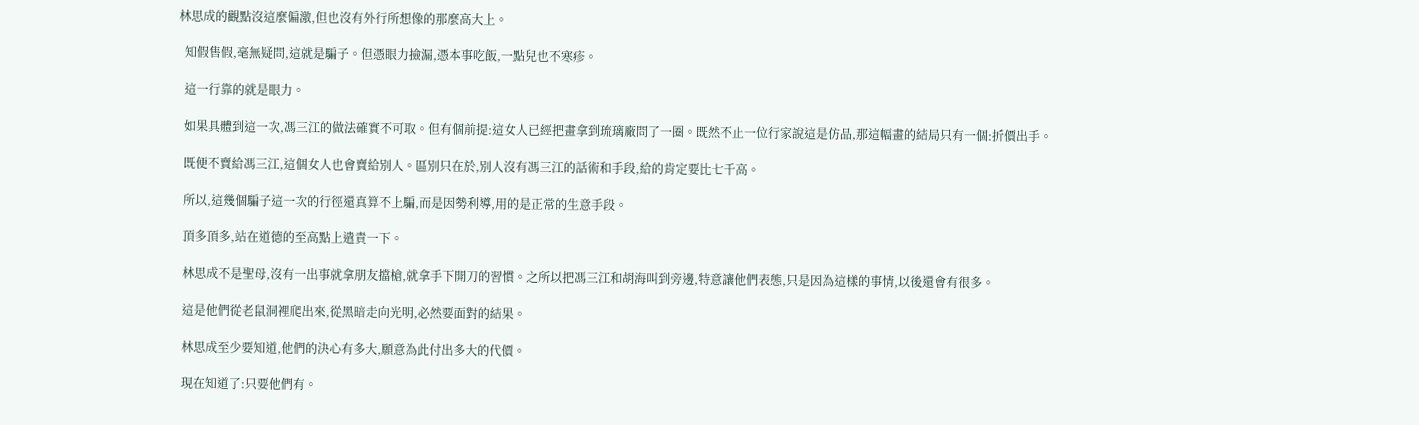林思成的觀點沒這麼偏激,但也沒有外行所想像的那麼高大上。

  知假售假,毫無疑問,這就是騙子。但憑眼力撿漏,憑本事吃飯,一點兒也不寒疹。

  這一行靠的就是眼力。

  如果具體到這一次,馮三江的做法確實不可取。但有個前提:這女人已經把畫拿到琉璃廠問了一圈。既然不止一位行家說這是仿品,那這幅畫的結局只有一個:折價出手。

  既便不賣給馮三江,這個女人也會賣給別人。區別只在於,別人沒有馮三江的話術和手段,給的肯定要比七千高。

  所以,這幾個騙子這一次的行徑還真算不上騙,而是因勢利導,用的是正常的生意手段。

  頂多頂多,站在道德的至高點上遣責一下。

  林思成不是聖母,沒有一出事就拿朋友擋槍,就拿手下開刀的習慣。之所以把馮三江和胡海叫到旁邊,特意讓他們表態,只是因為這樣的事情,以後還會有很多。

  這是他們從老鼠洞裡爬出來,從黑暗走向光明,必然要面對的結果。

  林思成至少要知道,他們的決心有多大,願意為此付出多大的代價。

  現在知道了:只要他們有。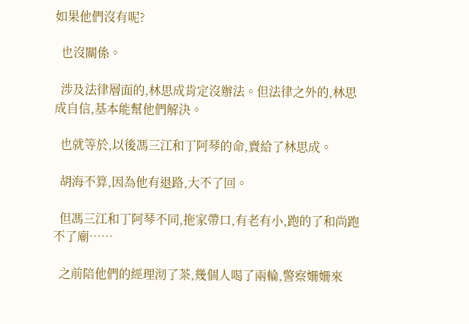如果他們沒有呢?

  也沒關係。

  涉及法律層面的,林思成肯定沒辦法。但法律之外的,林思成自信,基本能幫他們解決。

  也就等於,以後馮三江和丁阿琴的命,賣給了林思成。

  胡海不算,因為他有退路,大不了回。

  但馮三江和丁阿琴不同,拖家帶口,有老有小,跑的了和尚跑不了廟……

  之前陪他們的經理沏了茶,幾個人喝了兩輪,警察姍姍來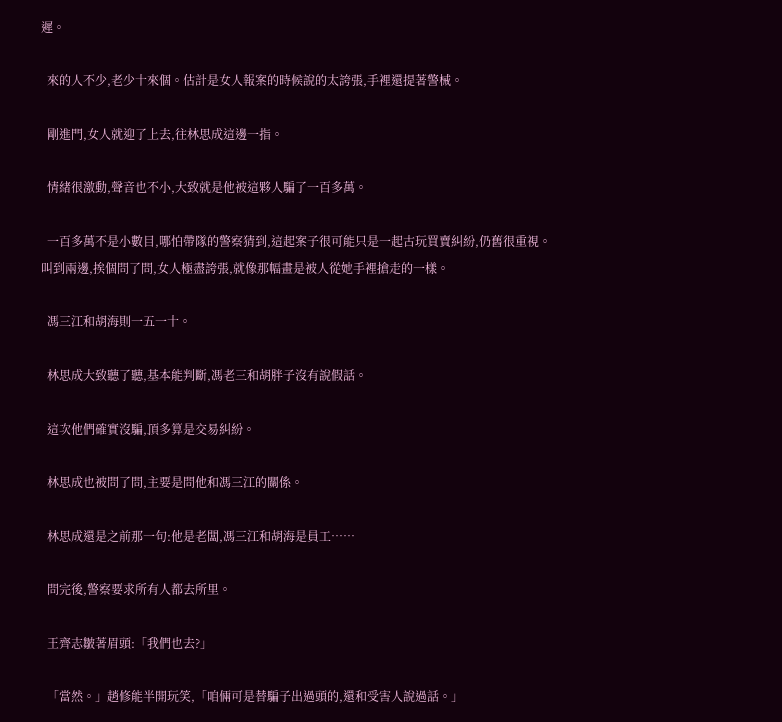遲。

  來的人不少,老少十來個。估計是女人報案的時候說的太誇張,手裡還提著警械。

  剛進門,女人就迎了上去,往林思成這邊一指。

  情緒很激動,聲音也不小,大致就是他被這夥人騙了一百多萬。

  一百多萬不是小數目,哪怕帶隊的警察猜到,這起案子很可能只是一起古玩買賣糾紛,仍舊很重視。叫到兩邊,挨個問了問,女人極盡誇張,就像那幅畫是被人從她手裡搶走的一樣。

  馮三江和胡海則一五一十。

  林思成大致聽了聽,基本能判斷,馮老三和胡胖子沒有說假話。

  這次他們確實沒騙,頂多算是交易糾紛。

  林思成也被問了問,主要是問他和馮三江的關係。

  林思成還是之前那一句:他是老闆,馮三江和胡海是員工……

  問完後,警察要求所有人都去所里。

  王齊志皺著眉頭:「我們也去?」

  「當然。」趙修能半開玩笑,「咱倆可是替騙子出過頭的,還和受害人說過話。」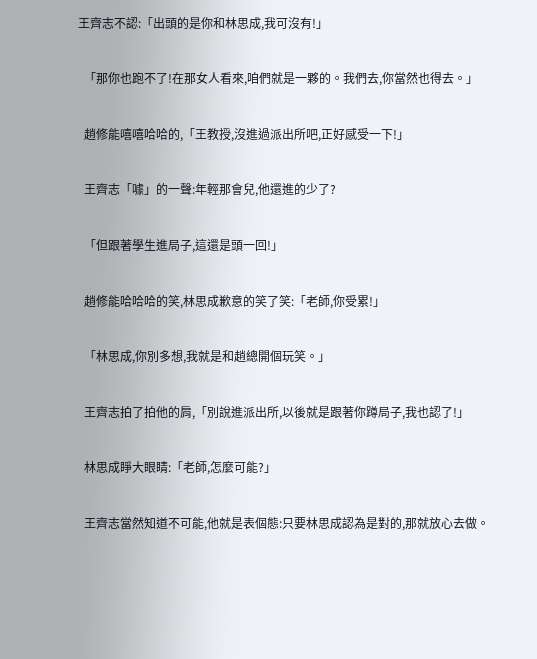王齊志不認:「出頭的是你和林思成,我可沒有!」

  「那你也跑不了!在那女人看來,咱們就是一夥的。我們去,你當然也得去。」

  趙修能嘻嘻哈哈的,「王教授,沒進過派出所吧,正好感受一下!」

  王齊志「噱」的一聲:年輕那會兒,他還進的少了?

  「但跟著學生進局子,這還是頭一回!」

  趙修能哈哈哈的笑,林思成歉意的笑了笑:「老師,你受累!」

  「林思成,你別多想,我就是和趙總開個玩笑。」

  王齊志拍了拍他的肩,「別說進派出所,以後就是跟著你蹲局子,我也認了!」

  林思成睜大眼睛:「老師,怎麼可能?」

  王齊志當然知道不可能,他就是表個態:只要林思成認為是對的,那就放心去做。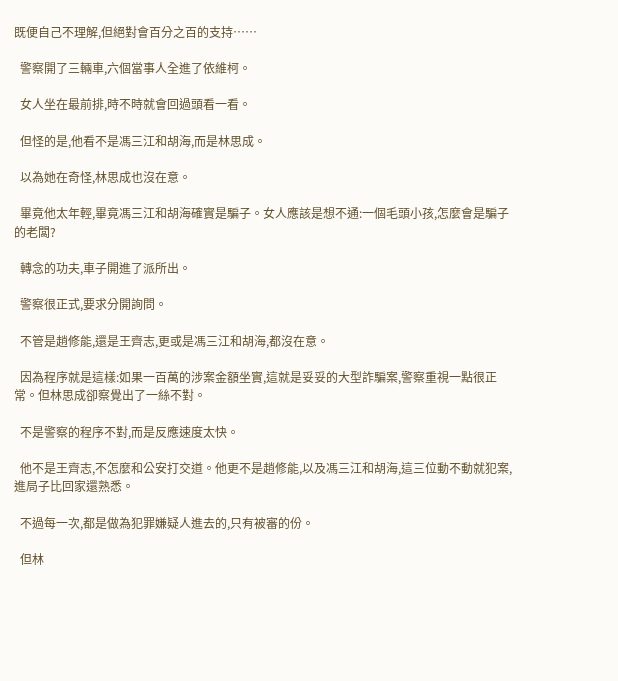既便自己不理解,但絕對會百分之百的支持……

  警察開了三輛車,六個當事人全進了依維柯。

  女人坐在最前排,時不時就會回過頭看一看。

  但怪的是,他看不是馮三江和胡海,而是林思成。

  以為她在奇怪,林思成也沒在意。

  畢竟他太年輕,畢竟馮三江和胡海確實是騙子。女人應該是想不通:一個毛頭小孩,怎麼會是騙子的老闆?

  轉念的功夫,車子開進了派所出。

  警察很正式,要求分開詢問。

  不管是趙修能,還是王齊志,更或是馮三江和胡海,都沒在意。

  因為程序就是這樣:如果一百萬的涉案金額坐實,這就是妥妥的大型詐騙案,警察重視一點很正常。但林思成卻察覺出了一絲不對。

  不是警察的程序不對,而是反應速度太快。

  他不是王齊志,不怎麼和公安打交道。他更不是趙修能,以及馮三江和胡海,這三位動不動就犯案,進局子比回家還熟悉。

  不過每一次,都是做為犯罪嫌疑人進去的,只有被審的份。

  但林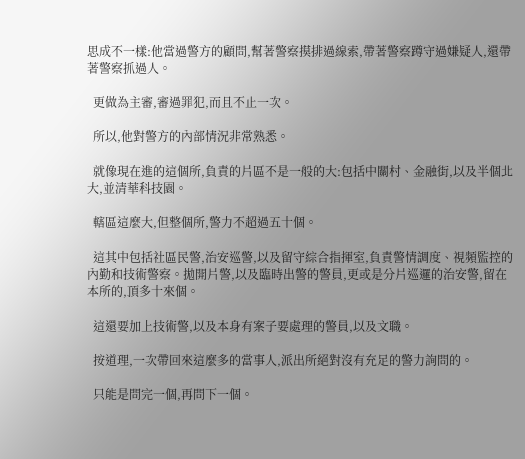思成不一樣:他當過警方的顧問,幫著警察摸排過線索,帶著警察蹲守過嫌疑人,還帶著警察抓過人。

  更做為主審,審過罪犯,而且不止一次。

  所以,他對警方的內部情況非常熟悉。

  就像現在進的這個所,負責的片區不是一般的大:包括中關村、金融街,以及半個北大,並清華科技園。

  轄區這麼大,但整個所,警力不超過五十個。

  這其中包括社區民警,治安巡警,以及留守綜合指揮室,負責警情調度、視頻監控的內勤和技術警察。拋開片警,以及臨時出警的警員,更或是分片巡邏的治安警,留在本所的,頂多十來個。

  這還要加上技術警,以及本身有案子要處理的警員,以及文職。

  按道理,一次帶回來這麼多的當事人,派出所絕對沒有充足的警力詢問的。

  只能是問完一個,再問下一個。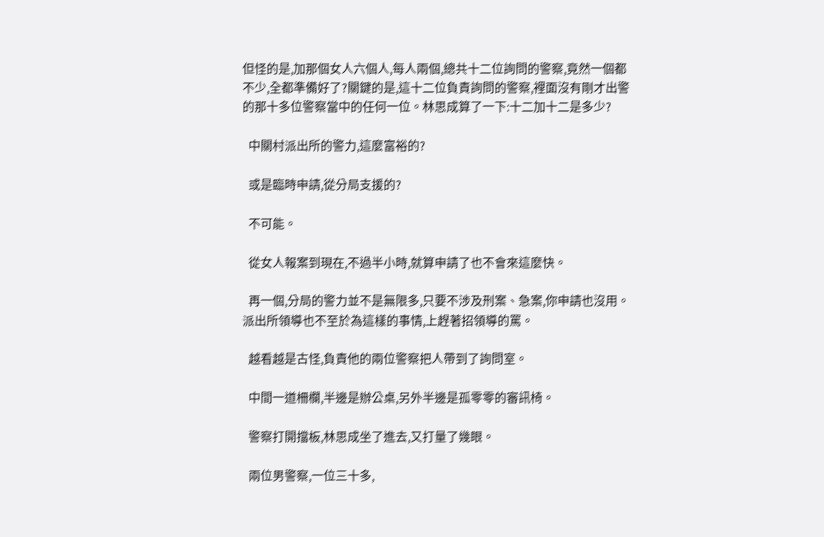但怪的是,加那個女人六個人,每人兩個,總共十二位詢問的警察,竟然一個都不少,全都準備好了?關鍵的是,這十二位負責詢問的警察,裡面沒有剛才出警的那十多位警察當中的任何一位。林思成算了一下:十二加十二是多少?

  中關村派出所的警力,這麼富裕的?

  或是臨時申請,從分局支援的?

  不可能。

  從女人報案到現在,不過半小時,就算申請了也不會來這麼快。

  再一個,分局的警力並不是無限多,只要不涉及刑案、急案,你申請也沒用。派出所領導也不至於為這樣的事情,上趕著招領導的罵。

  越看越是古怪,負責他的兩位警察把人帶到了詢問室。

  中間一道柵欄,半邊是辦公桌,另外半邊是孤零零的審訊椅。

  警察打開擋板,林思成坐了進去,又打量了幾眼。

  兩位男警察,一位三十多,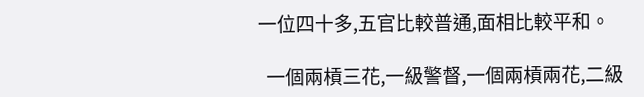一位四十多,五官比較普通,面相比較平和。

  一個兩槓三花,一級警督,一個兩槓兩花,二級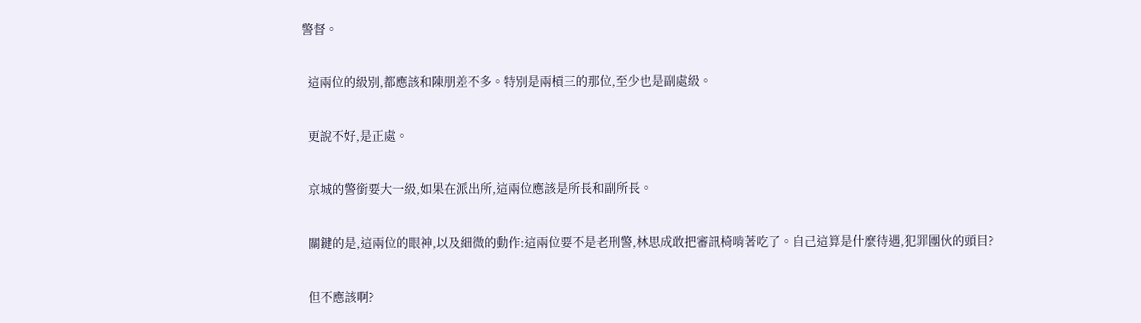警督。

  這兩位的級別,都應該和陳朋差不多。特別是兩槓三的那位,至少也是副處級。

  更說不好,是正處。

  京城的警銜要大一級,如果在派出所,這兩位應該是所長和副所長。

  關鍵的是,這兩位的眼神,以及細微的動作:這兩位要不是老刑警,林思成敢把審訊椅啃著吃了。自己這算是什麼待遇,犯罪團伙的頭目?

  但不應該啊?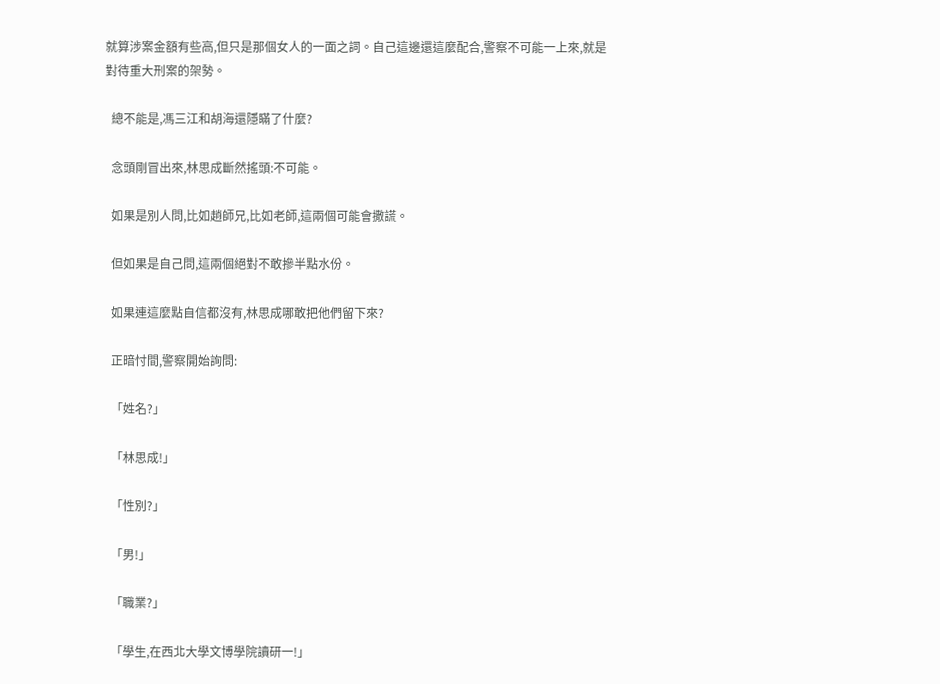就算涉案金額有些高,但只是那個女人的一面之詞。自己這邊還這麼配合,警察不可能一上來,就是對待重大刑案的架勢。

  總不能是,馮三江和胡海還隱瞞了什麼?

  念頭剛冒出來,林思成斷然搖頭:不可能。

  如果是別人問,比如趙師兄,比如老師,這兩個可能會撒謊。

  但如果是自己問,這兩個絕對不敢摻半點水份。

  如果連這麼點自信都沒有,林思成哪敢把他們留下來?

  正暗忖間,警察開始詢問:

  「姓名?」

  「林思成!」

  「性別?」

  「男!」

  「職業?」

  「學生,在西北大學文博學院讀研一!」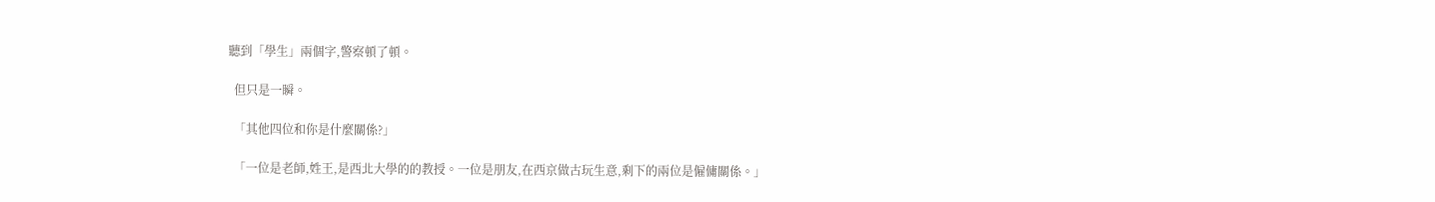聽到「學生」兩個字,警察頓了頓。

  但只是一瞬。

  「其他四位和你是什麼關係?」

  「一位是老師,姓王,是西北大學的的教授。一位是朋友,在西京做古玩生意,剩下的兩位是僱傭關係。」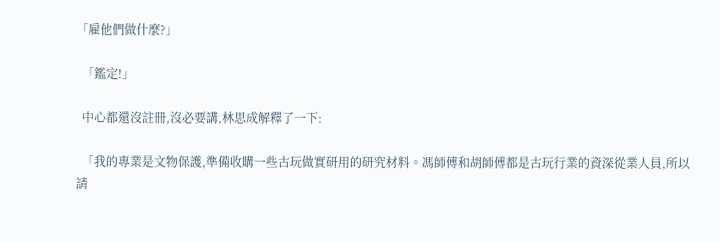「雇他們做什麼?」

  「鑑定!」

  中心都還沒註冊,沒必要講,林思成解釋了一下:

  「我的專業是文物保護,準備收購一些古玩做實研用的研究材料。馮師傅和胡師傅都是古玩行業的資深從業人員,所以請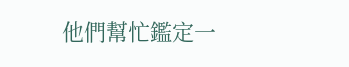他們幫忙鑑定一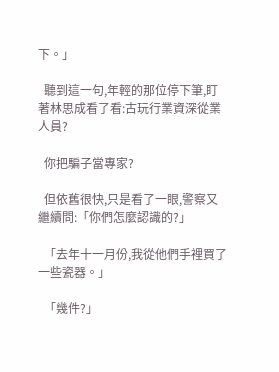下。」

  聽到這一句,年輕的那位停下筆,盯著林思成看了看:古玩行業資深從業人員?

  你把騙子當專家?

  但依舊很快,只是看了一眼,警察又繼續問:「你們怎麼認識的?」

  「去年十一月份,我從他們手裡買了一些瓷器。」

  「幾件?」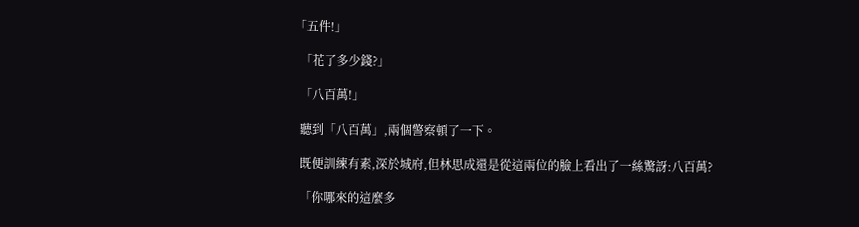「五件!」

  「花了多少錢?」

  「八百萬!」

  聽到「八百萬」,兩個警察頓了一下。

  既便訓練有素,深於城府,但林思成還是從這兩位的臉上看出了一絲驚訝:八百萬?

  「你哪來的這麼多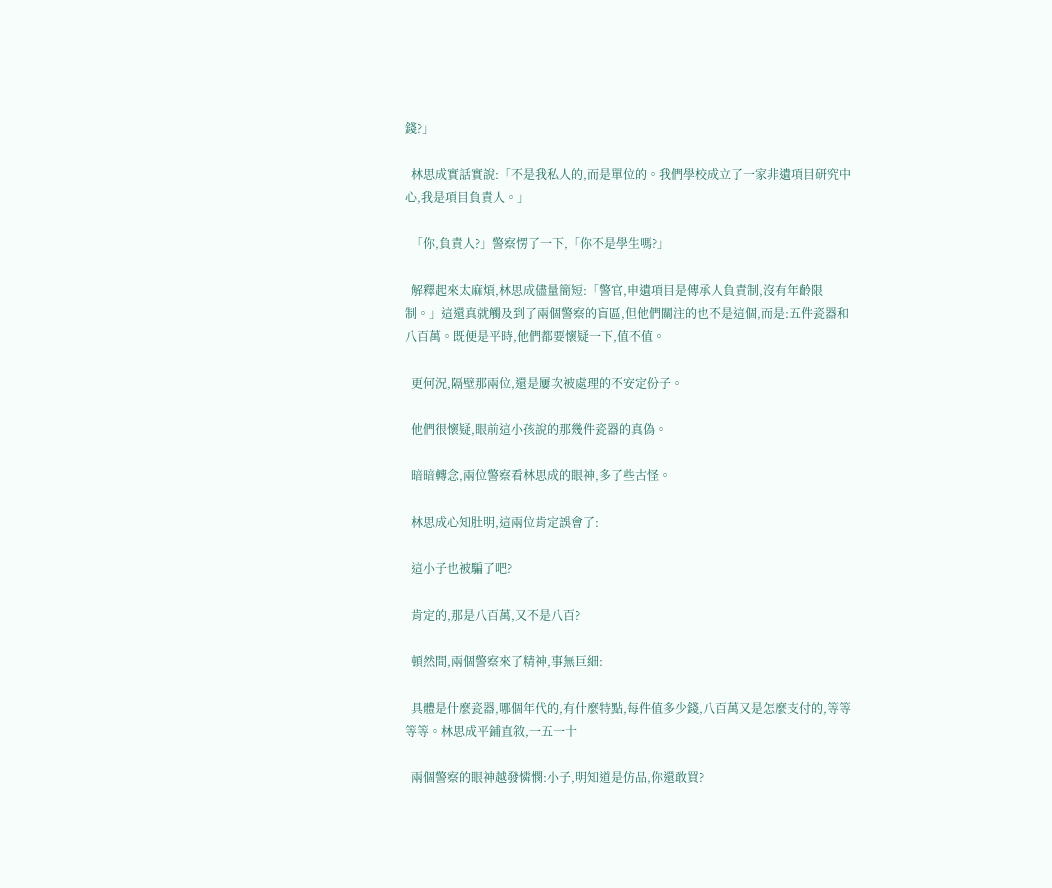錢?」

  林思成實話實說:「不是我私人的,而是單位的。我們學校成立了一家非遺項目研究中心,我是項目負責人。」

  「你,負責人?」警察愣了一下,「你不是學生嗎?」

  解釋起來太麻煩,林思成儘量簡短:「警官,申遺項目是傳承人負責制,沒有年齡限制。」這還真就觸及到了兩個警察的盲區,但他們關注的也不是這個,而是:五件瓷器和八百萬。既便是平時,他們都要懷疑一下,值不值。

  更何況,隔壁那兩位,還是屢次被處理的不安定份子。

  他們很懷疑,眼前這小孩說的那幾件瓷器的真偽。

  暗暗轉念,兩位警察看林思成的眼神,多了些古怪。

  林思成心知肚明,這兩位肯定誤會了:

  這小子也被騙了吧?

  肯定的,那是八百萬,又不是八百?

  頓然間,兩個警察來了精神,事無巨細:

  具體是什麼瓷器,哪個年代的,有什麼特點,每件值多少錢,八百萬又是怎麼支付的,等等等等。林思成平鋪直敘,一五一十

  兩個警察的眼神越發憐憫:小子,明知道是仿品,你還敢買?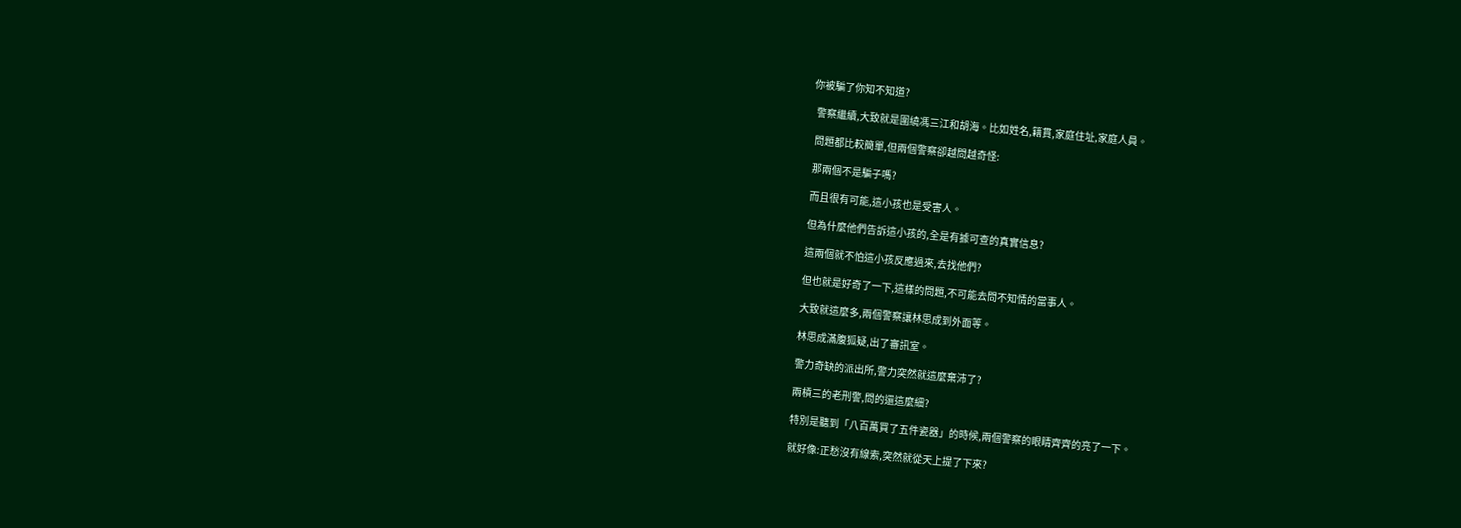你被騙了你知不知道?

  警察繼續,大致就是圍繞馮三江和胡海。比如姓名,籍貫,家庭住址,家庭人員。

  問題都比較簡單,但兩個警察卻越問越奇怪:

  那兩個不是騙子嗎?

  而且很有可能,這小孩也是受害人。

  但為什麼他們告訴這小孩的,全是有據可查的真實信息?

  這兩個就不怕這小孩反應過來,去找他們?

  但也就是好奇了一下,這樣的問題,不可能去問不知情的當事人。

  大致就這麼多,兩個警察讓林思成到外面等。

  林思成滿腹狐疑,出了審訊室。

  警力奇缺的派出所,警力突然就這麼棄沛了?

  兩槓三的老刑警,問的還這麼細?

  特別是聽到「八百萬買了五件瓷器」的時候,兩個警察的眼睛齊齊的亮了一下。

  就好像:正愁沒有線索,突然就從天上提了下來?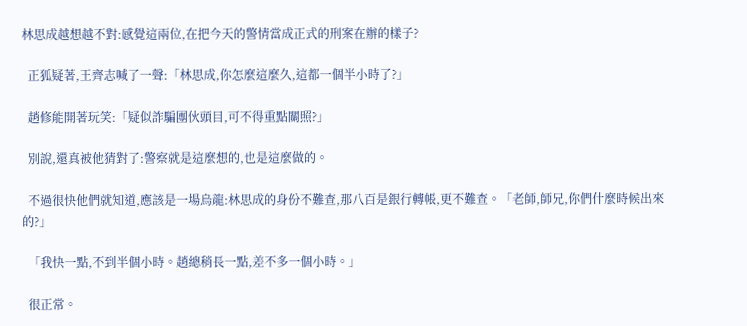林思成越想越不對:感覺這兩位,在把今天的警情當成正式的刑案在辦的樣子?

  正狐疑著,王齊志喊了一聲:「林思成,你怎麼這麼久,這都一個半小時了?」

  趙修能開著玩笑:「疑似詐騙團伙頭目,可不得重點關照?」

  別說,還真被他猜對了:警察就是這麼想的,也是這麼做的。

  不過很快他們就知道,應該是一場烏龍:林思成的身份不難查,那八百是銀行轉帳,更不難查。「老師,師兄,你們什麼時候出來的?」

  「我快一點,不到半個小時。趙總稍長一點,差不多一個小時。」

  很正常。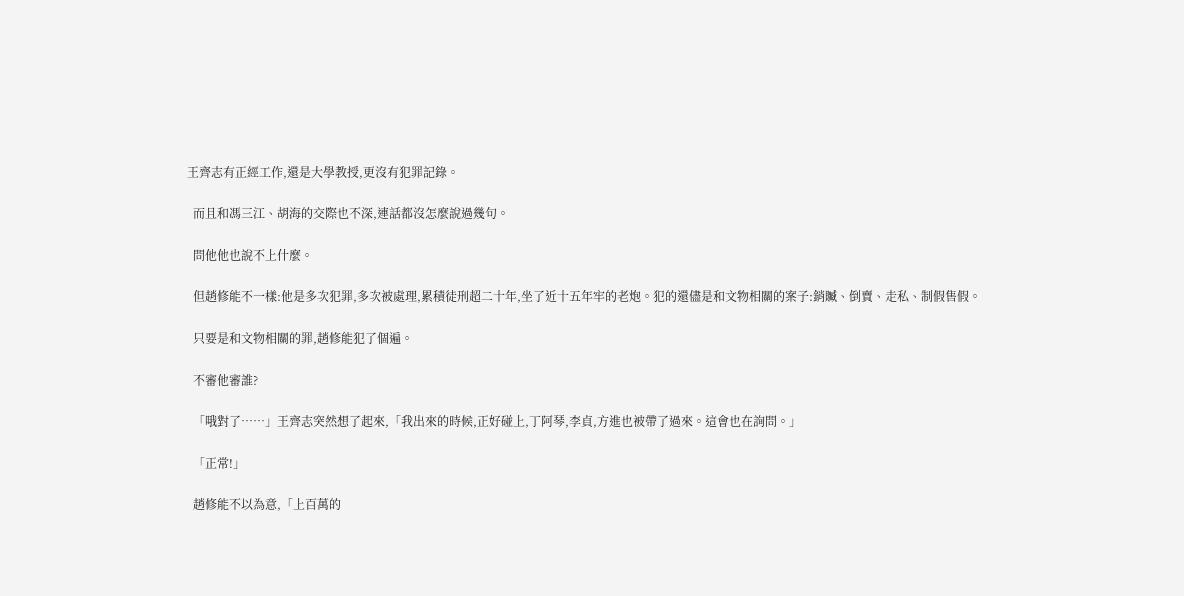王齊志有正經工作,還是大學教授,更沒有犯罪記錄。

  而且和馮三江、胡海的交際也不深,連話都沒怎麼說過幾句。

  問他他也說不上什麼。

  但趙修能不一樣:他是多次犯罪,多次被處理,累積徒刑超二十年,坐了近十五年牢的老炮。犯的還儘是和文物相關的案子:銷贓、倒賣、走私、制假售假。

  只要是和文物相關的罪,趙修能犯了個遍。

  不審他審誰?

  「哦對了……」王齊志突然想了起來,「我出來的時候,正好碰上,丁阿琴,李貞,方進也被帶了過來。這會也在詢問。」

  「正常!」

  趙修能不以為意,「上百萬的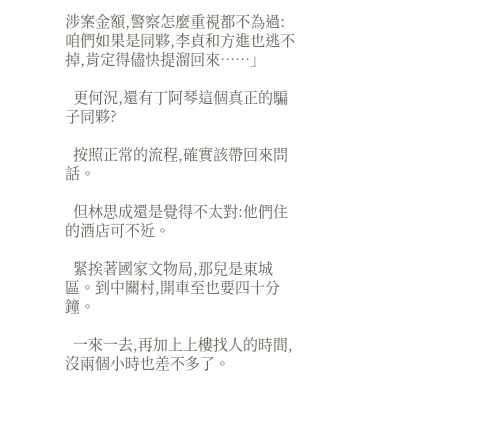涉案金額,警察怎麼重視都不為過:咱們如果是同夥,李貞和方進也逃不掉,肯定得儘快提溜回來……」

  更何況,還有丁阿琴這個真正的騙子同夥?

  按照正常的流程,確實該帶回來問話。

  但林思成還是覺得不太對:他們住的酒店可不近。

  緊挨著國家文物局,那兒是東城區。到中關村,開車至也要四十分鐘。

  一來一去,再加上上樓找人的時間,沒兩個小時也差不多了。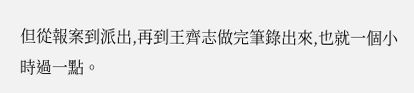但從報案到派出,再到王齊志做完筆錄出來,也就一個小時過一點。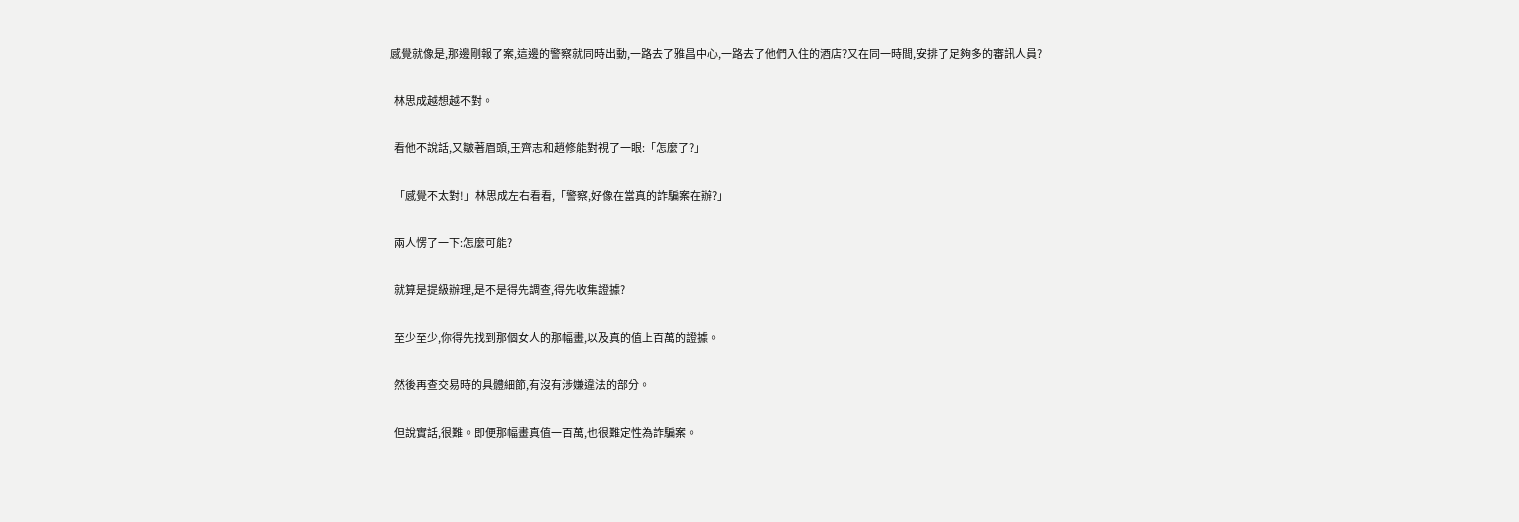感覺就像是,那邊剛報了案,這邊的警察就同時出動,一路去了雅昌中心,一路去了他們入住的酒店?又在同一時間,安排了足夠多的審訊人員?

  林思成越想越不對。

  看他不說話,又皺著眉頭,王齊志和趙修能對視了一眼:「怎麼了?」

  「感覺不太對!」林思成左右看看,「警察,好像在當真的詐騙案在辦?」

  兩人愣了一下:怎麼可能?

  就算是提級辦理,是不是得先調查,得先收集證據?

  至少至少,你得先找到那個女人的那幅畫,以及真的值上百萬的證據。

  然後再查交易時的具體細節,有沒有涉嫌違法的部分。

  但說實話,很難。即便那幅畫真值一百萬,也很難定性為詐騙案。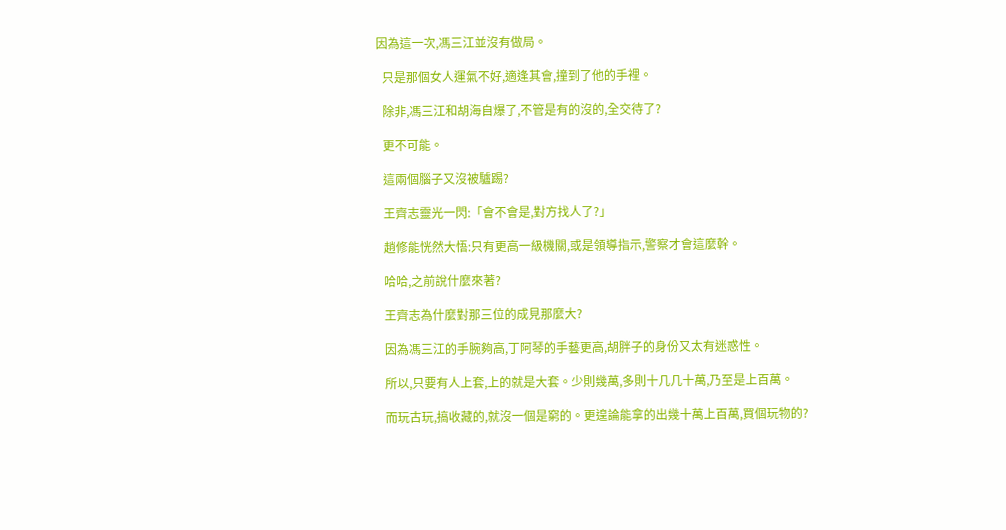因為這一次,馮三江並沒有做局。

  只是那個女人運氣不好,適逢其會,撞到了他的手裡。

  除非,馮三江和胡海自爆了,不管是有的沒的,全交待了?

  更不可能。

  這兩個腦子又沒被驢踢?

  王齊志靈光一閃:「會不會是,對方找人了?」

  趙修能恍然大悟:只有更高一級機關,或是領導指示,警察才會這麼幹。

  哈哈,之前說什麼來著?

  王齊志為什麼對那三位的成見那麼大?

  因為馮三江的手腕夠高,丁阿琴的手藝更高,胡胖子的身份又太有迷惑性。

  所以,只要有人上套,上的就是大套。少則幾萬,多則十几几十萬,乃至是上百萬。

  而玩古玩,搞收藏的,就沒一個是窮的。更遑論能拿的出幾十萬上百萬,買個玩物的?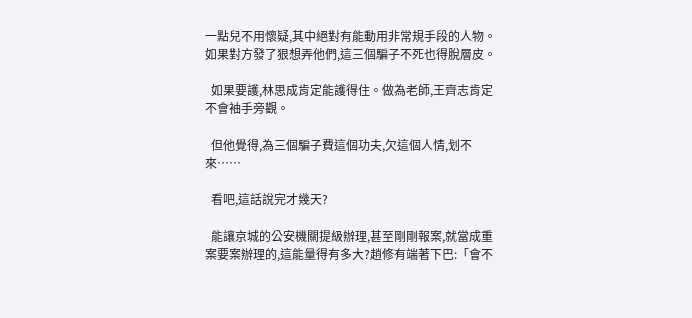一點兒不用懷疑,其中絕對有能動用非常規手段的人物。如果對方發了狠想弄他們,這三個騙子不死也得脫層皮。

  如果要護,林思成肯定能護得住。做為老師,王齊志肯定不會袖手旁觀。

  但他覺得,為三個騙子費這個功夫,欠這個人情,划不來……

  看吧,這話說完才幾天?

  能讓京城的公安機關提級辦理,甚至剛剛報案,就當成重案要案辦理的,這能量得有多大?趙修有端著下巴:「會不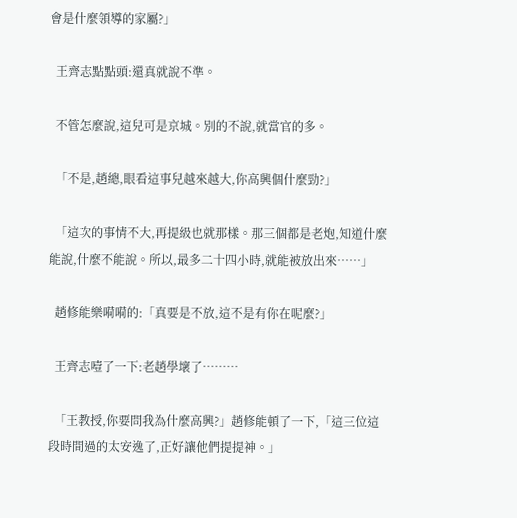會是什麼領導的家屬?」

  王齊志點點頭:還真就說不準。

  不管怎麼說,這兒可是京城。別的不說,就當官的多。

  「不是,趙總,眼看這事兒越來越大,你高興個什麼勁?」

  「這次的事情不大,再提級也就那樣。那三個都是老炮,知道什麼能說,什麼不能說。所以,最多二十四小時,就能被放出來……」

  趙修能樂嗬嗬的:「真要是不放,這不是有你在呢麼?」

  王齊志噎了一下:老趙學壞了………

  「王教授,你要問我為什麼高興?」趙修能頓了一下,「這三位這段時間過的太安逸了,正好讓他們提提神。」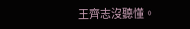王齊志沒聽懂。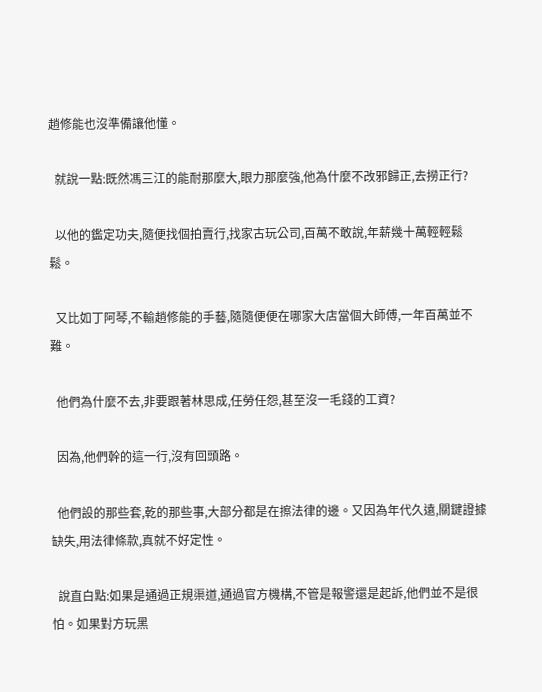趙修能也沒準備讓他懂。

  就說一點:既然馮三江的能耐那麼大,眼力那麼強,他為什麼不改邪歸正,去撈正行?

  以他的鑑定功夫,隨便找個拍賣行,找家古玩公司,百萬不敢說,年薪幾十萬輕輕鬆鬆。

  又比如丁阿琴,不輸趙修能的手藝,隨隨便便在哪家大店當個大師傅,一年百萬並不難。

  他們為什麼不去,非要跟著林思成,任勞任怨,甚至沒一毛錢的工資?

  因為,他們幹的這一行,沒有回頭路。

  他們設的那些套,乾的那些事,大部分都是在擦法律的邊。又因為年代久遠,關鍵證據缺失,用法律條款,真就不好定性。

  說直白點:如果是通過正規渠道,通過官方機構,不管是報警還是起訴,他們並不是很怕。如果對方玩黑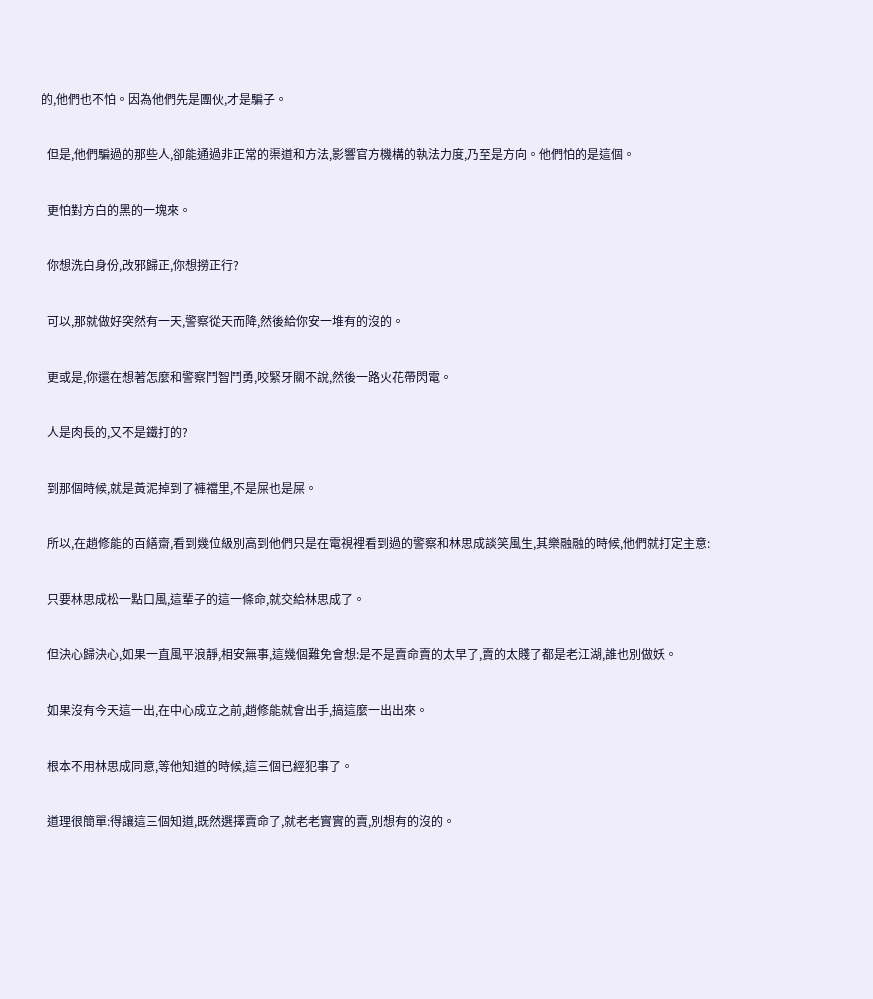的,他們也不怕。因為他們先是團伙,才是騙子。

  但是,他們騙過的那些人,卻能通過非正常的渠道和方法,影響官方機構的執法力度,乃至是方向。他們怕的是這個。

  更怕對方白的黑的一塊來。

  你想洗白身份,改邪歸正,你想撈正行?

  可以,那就做好突然有一天,警察從天而降,然後給你安一堆有的沒的。

  更或是,你還在想著怎麼和警察鬥智鬥勇,咬緊牙關不說,然後一路火花帶閃電。

  人是肉長的,又不是鐵打的?

  到那個時候,就是黃泥掉到了褲襠里,不是屎也是屎。

  所以,在趙修能的百繕齋,看到幾位級別高到他們只是在電視裡看到過的警察和林思成談笑風生,其樂融融的時候,他們就打定主意:

  只要林思成松一點口風,這輩子的這一條命,就交給林思成了。

  但決心歸決心,如果一直風平浪靜,相安無事,這幾個難免會想:是不是賣命賣的太早了,賣的太賤了都是老江湖,誰也別做妖。

  如果沒有今天這一出,在中心成立之前,趙修能就會出手,搞這麼一出出來。

  根本不用林思成同意,等他知道的時候,這三個已經犯事了。

  道理很簡單:得讓這三個知道,既然選擇賣命了,就老老實實的賣,別想有的沒的。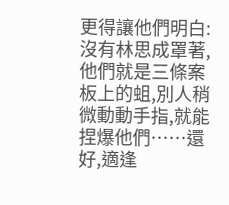更得讓他們明白:沒有林思成罩著,他們就是三條案板上的蛆,別人稍微動動手指,就能捏爆他們……還好,適逢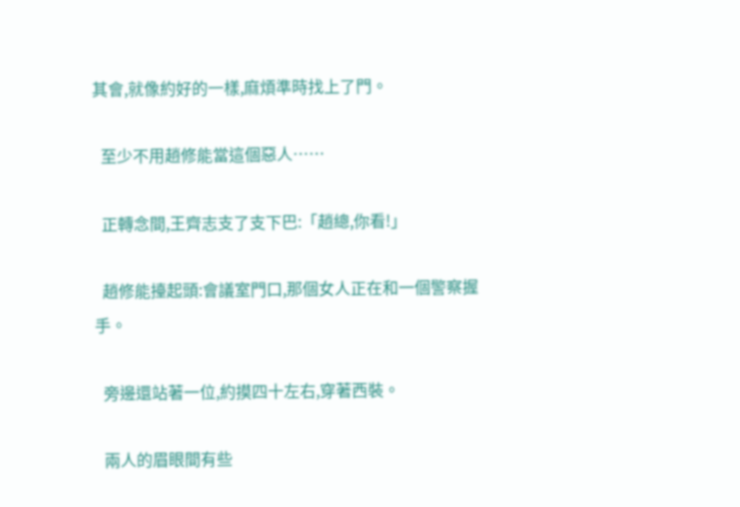其會,就像約好的一樣,麻煩準時找上了門。

  至少不用趙修能當這個惡人……

  正轉念間,王齊志支了支下巴:「趙總,你看!」

  趙修能擡起頭:會議室門口,那個女人正在和一個警察握手。

  旁邊還站著一位,約摸四十左右,穿著西裝。

  兩人的眉眼間有些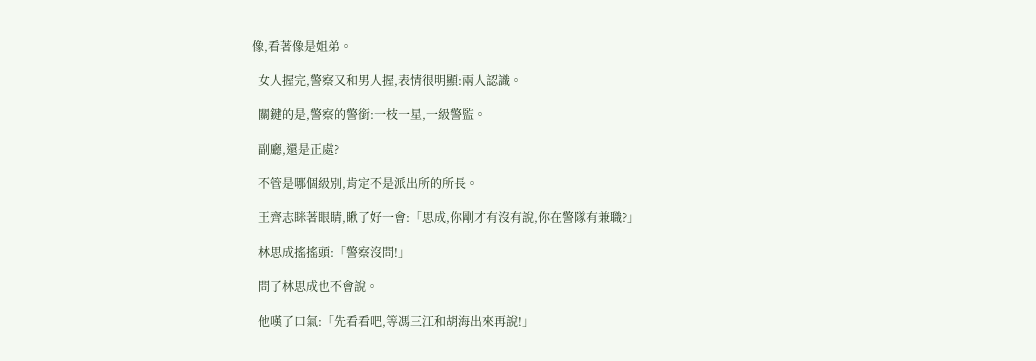像,看著像是姐弟。

  女人握完,警察又和男人握,表情很明顯:兩人認識。

  關鍵的是,警察的警銜:一枝一星,一級警監。

  副廳,還是正處?

  不管是哪個級別,肯定不是派出所的所長。

  王齊志眯著眼睛,瞅了好一會:「思成,你剛才有沒有說,你在警隊有兼職?」

  林思成搖搖頭:「警察沒問!」

  問了林思成也不會說。

  他嘆了口氣:「先看看吧,等馮三江和胡海出來再說!」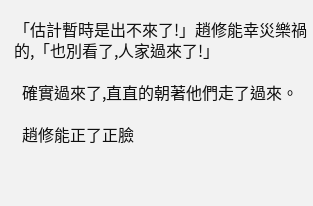「估計暫時是出不來了!」趙修能幸災樂禍的,「也別看了,人家過來了!」

  確實過來了,直直的朝著他們走了過來。

  趙修能正了正臉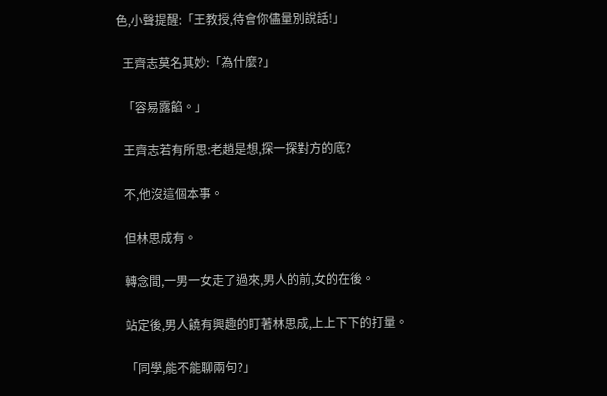色,小聲提醒:「王教授,待會你儘量別說話!」

  王齊志莫名其妙:「為什麼?」

  「容易露餡。」

  王齊志若有所思:老趙是想,探一探對方的底?

  不,他沒這個本事。

  但林思成有。

  轉念間,一男一女走了過來,男人的前,女的在後。

  站定後,男人饒有興趣的盯著林思成,上上下下的打量。

  「同學,能不能聊兩句?」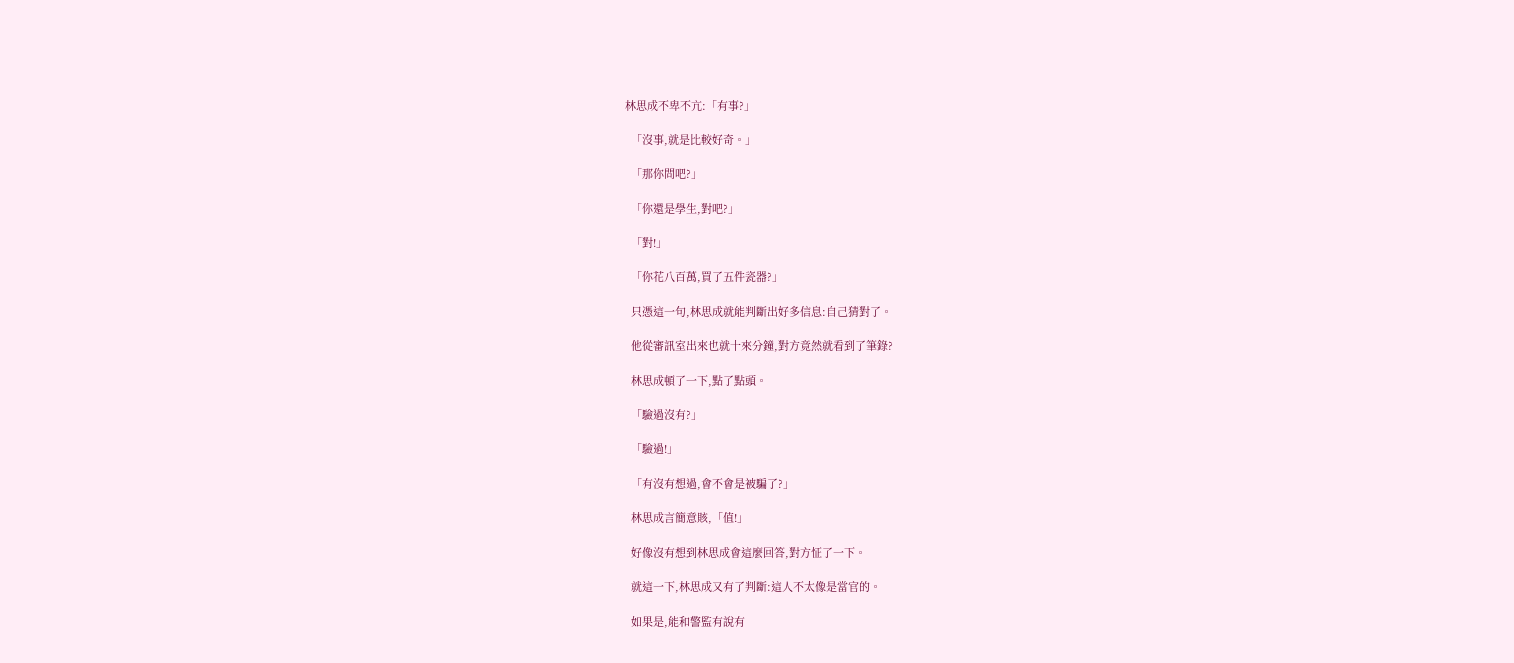林思成不卑不亢:「有事?」

  「沒事,就是比較好奇。」

  「那你問吧?」

  「你還是學生,對吧?」

  「對!」

  「你花八百萬,買了五件瓷器?」

  只憑這一句,林思成就能判斷出好多信息:自己猜對了。

  他從審訊室出來也就十來分鐘,對方竟然就看到了筆錄?

  林思成頓了一下,點了點頭。

  「驗過沒有?」

  「驗過!」

  「有沒有想過,會不會是被騙了?」

  林思成言簡意賅,「值!」

  好像沒有想到林思成會這麼回答,對方怔了一下。

  就這一下,林思成又有了判斷:這人不太像是當官的。

  如果是,能和警監有說有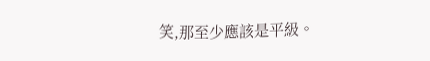笑,那至少應該是平級。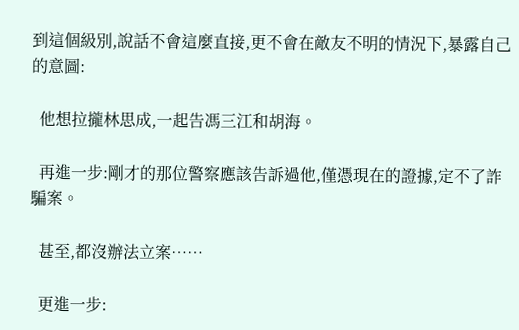到這個級別,說話不會這麼直接,更不會在敵友不明的情況下,暴露自己的意圖:

  他想拉攏林思成,一起告馮三江和胡海。

  再進一步:剛才的那位警察應該告訴過他,僅憑現在的證據,定不了詐騙案。

  甚至,都沒辦法立案……

  更進一步: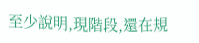至少說明,現階段,還在規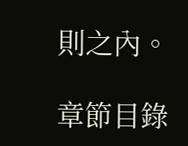則之內。

章節目錄